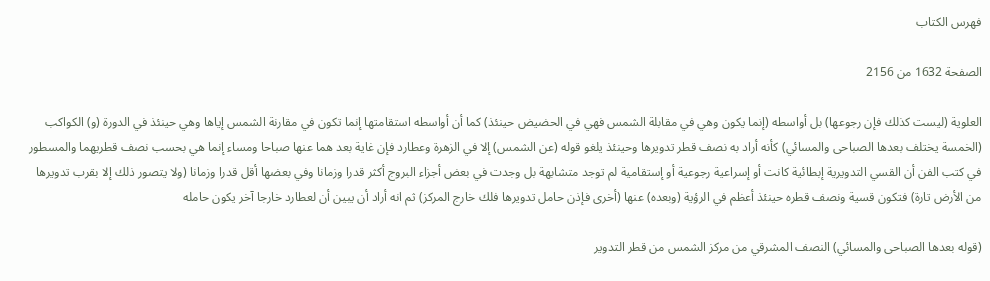فهرس الكتاب

الصفحة 1632 من 2156

العلوية (ليست كذلك فإن رجوعها) بل أواسطه (إنما يكون وهي في مقابلة الشمس فهي في الحضيض حينئذ) كما أن أواسطه استقامتها إنما تكون في مقارنة الشمس إياها وهي حينئذ في الدورة (و) الكواكب (الخمسة يختلف بعدها الصباحى والمسائي) كأنه أراد به نصف قطر تدويرها وحينئذ يلغو قوله (عن الشمس) إلا في الزهرة وعطارد فإن غاية بعد هما عنها صباحا ومساء إنما هي بحسب نصف قطريهما والمسطور في كتب الفن أن القسي التدويرية إبطائية كانت أو إسراعية رجوعية أو إستقامية لم توجد متشابهة بل وجدت في بعض أجزاء البروج أكثر قدرا وزمانا وفي بعضها أقل قدرا وزمانا (ولا يتصور ذلك إلا بقرب تدويرها من الأرض تارة) فتكون قسية ونصف قطره حينئذ أعظم في الرؤية (وبعده) عنها (أخرى فإذن حامل تدويرها فلك خارج المركز) ثم انه أراد أن يبين أن لعطارد خارجا آخر يكون حامله

(قوله بعدها الصباحى والمسائي) النصف المشرقي من مركز الشمس من قطر التدوير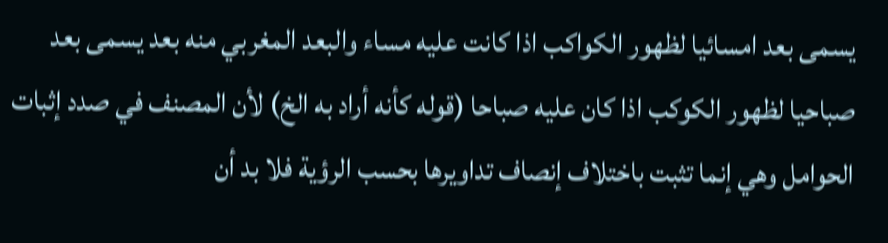يسمى بعد امسائيا لظهور الكواكب اذا كانت عليه مساء والبعد المغربي منه بعد يسمى بعد صباحيا لظهور الكوكب اذا كان عليه صباحا (قوله كأنه أراد به الخ) لأن المصنف في صدد إثبات الحوامل وهي إنما تثبت باختلاف إنصاف تداويرها بحسب الرؤية فلا بد أن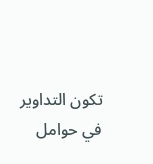تكون التداوير في حوامل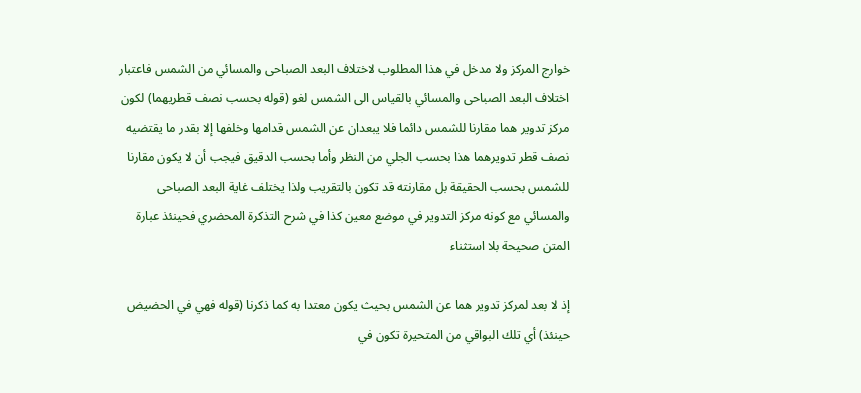خوارج المركز ولا مدخل في هذا المطلوب لاختلاف البعد الصباحى والمسائي من الشمس فاعتبار اختلاف البعد الصباحى والمسائي بالقياس الى الشمس لغو (قوله بحسب نصف قطريهما) لكون مركز تدوير هما مقارنا للشمس دائما فلا يبعدان عن الشمس قدامها وخلفها إلا بقدر ما يقتضيه نصف قطر تدويرهما هذا بحسب الجلي من النظر وأما بحسب الدقيق فيجب أن لا يكون مقارنا للشمس بحسب الحقيقة بل مقارنته قد تكون بالتقريب ولذا يختلف غاية البعد الصباحى والمسائي مع كونه مركز التدوير في موضع معين كذا في شرح التذكرة المحضري فحينئذ عبارة المتن صحيحة بلا استثناء

إذ لا بعد لمركز تدوير هما عن الشمس بحيث يكون معتدا به كما ذكرنا (قوله فهي في الحضيض حينئذ) أي تلك البواقي من المتحيرة تكون في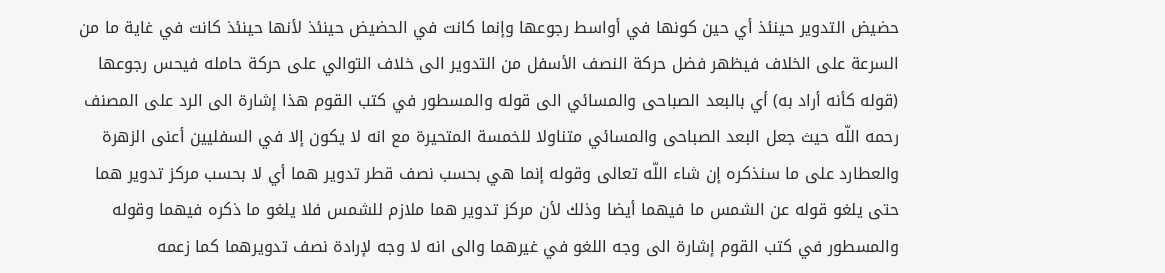حضيض التدوير حينئذ أي حين كونها في أواسط رجوعها وإنما كانت في الحضيض حينئذ لأنها حينئذ كانت في غاية ما من السرعة على الخلاف فيظهر فضل حركة النصف الأسفل من التدوير الى خلاف التوالي على حركة حامله فيحس رجوعها (قوله كأنه أراد به) أي بالبعد الصباحى والمسائي الى قوله والمسطور في كتب القوم هذا إشارة الى الرد على المصنف رحمه اللّه حيث جعل البعد الصباحى والمسائي متناولا للخمسة المتحيرة مع انه لا يكون إلا في السفليين أعنى الزهرة والعطارد على ما سنذكره إن شاء اللّه تعالى وقوله إنما هي بحسب نصف قطر تدوير هما أي لا بحسب مركز تدوير هما حتى يلغو قوله عن الشمس ما فيهما أيضا وذلك لأن مركز تدوير هما ملازم للشمس فلا يلغو ما ذكره فيهما وقوله والمسطور في كتب القوم إشارة الى وجه اللغو في غيرهما والى انه لا وجه لإرادة نصف تدويرهما كما زعمه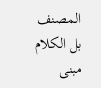المصنف بل الكلام مبنى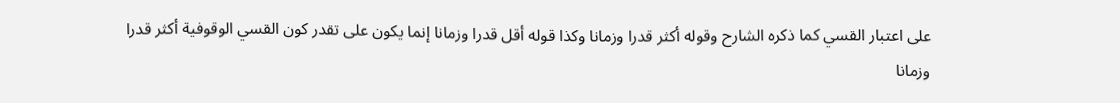على اعتبار القسي كما ذكره الشارح وقوله أكثر قدرا وزمانا وكذا قوله أقل قدرا وزمانا إنما يكون على تقدر كون القسي الوقوفية أكثر قدرا وزمانا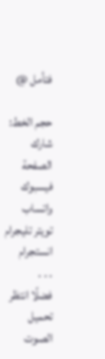فتأمل @

حجم الخط:
شارك الصفحة
فيسبوك واتساب تويتر تليجرام انستجرام
. . .
فضلًا انتظر تحميل الصوت